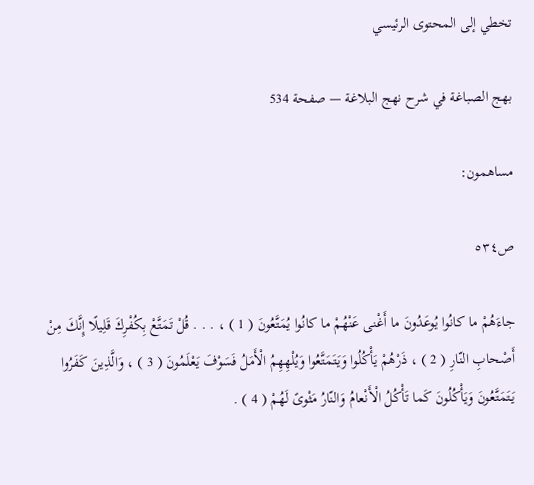تخطي إلى المحتوى الرئيسي

بهج الصباغة في شرح نهج البلاغة — صفحة 534

مساهمون:

ص٥٣٤

جاءَهُمْ ما كانُوا يُوعَدُونَ ما أَغْنى عَنْهُمْ ما كانُوا يُمَتَّعُونَ ( 1 ) ، . . . قُلْ تَمَتَّعْ بِكُفْرِكَ قَلِيلًا إِنَّكَ مِنْ أَصْحابِ النّارِ ( 2 ) ، ذَرْهُمْ يَأْكُلُوا وَيَتَمَتَّعُوا وَيُلْهِهِمُ الْأَمَلُ فَسَوْفَ يَعْلَمُونَ ( 3 ) ، وَالَّذِينَ كَفَرُوا يَتَمَتَّعُونَ وَيَأْكُلُونَ كَما تَأْكُلُ الْأَنْعامُ وَالنّارُ مَثْوىً لَهُمْ ( 4 ) .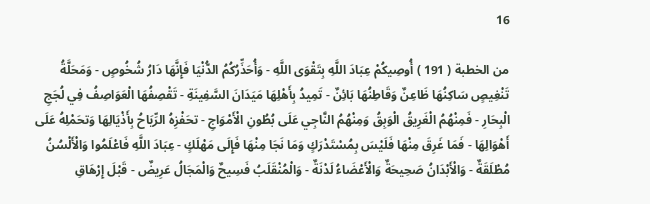16

من الخطبة ( 191 ) أُوصِيكُمْ عِبَادَ اللَّهِ بِتَقْوَى اللَّهِ - وَأُحَذِّرُكُمُ الدُّنْيَا فَإِنَّهَا دَارُ شُخُوصٍ - وَمَحَلَّةُ تَنْغِيصٍ سَاكِنُهَا ظَاعِنٌ وَقَاطِنُهَا بَائِنٌ - تَمِيدُ بِأَهْلِهَا مَيَدَانَ السَّفِينَةِ - تَقْصِفُهَا الْعَوَاصِفُ فِي لُجَجِ الْبِحَارِ - فَمِنْهُمُ الْغَرِيقُ الْوَبِقُ وَمِنْهُمُ النَّاجِي عَلَى بُطُونِ الْأَمْوَاجِ - تحَفْزِهُ الرِّيَاحُ بِأَذْيَالِهَا وَتحَمْلِهُ عَلَى أَهْوَالِهَا - فَمَا غَرِقَ مِنْهَا فَلَيْسَ بِمُسْتَدْرَكٍ وَمَا نَجَا مِنْهَا فَإِلَى مَهْلَكٍ - عِبَادَ اللَّهِ فَاعْلَمُوا وَالْأَلْسُنُ مُطْلَقَةٌ - وَالْأَبْدَانُ صَحِيحَةٌ وَالْأَعْضَاءُ لَدْنَةٌ - وَالْمُنْقَلَبُ فَسِيحٌ وَالْمَجَالُ عَرِيضٌ - قَبْلَ إِرْهَاقِ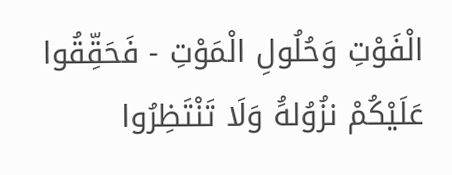الْفَوْتِ وَحُلُولِ الْمَوْتِ - فَحَقِّقُوا عَلَيْكُمْ نزُوُلهَُ وَلَا تَنْتَظِرُوا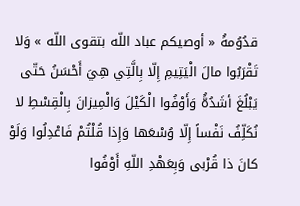قدُوُمهَُ « أوصيكم عباد اللّه بتقوى اللّه » وَلا تَقْرَبُوا مالَ الْيَتِيمِ إِلّا بِالَّتِي هِيَ أَحْسَنُ حَتّى يَبْلُغَ أشَدُهَُّ وَأَوْفُوا الْكَيْلَ وَالْمِيزانَ بِالْقِسْطِ لا نُكَلِّفُ نَفْساً إِلّا وُسْعَها وَإِذا قُلْتُمْ فَاعْدِلُوا وَلَوْ كانَ ذا قُرْبى وَبِعَهْدِ اللّهِ أَوْفُوا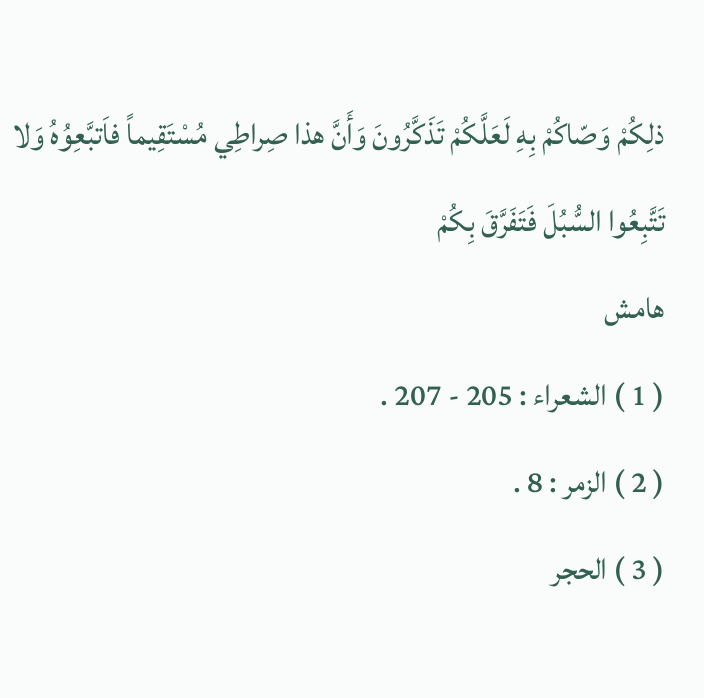ذلِكُمْ وَصّاكُمْ بِهِ لَعَلَّكُمْ تَذَكَّرُونَ وَأَنَّ هذا صِراطِي مُسْتَقِيماً فاَتبَّعِوُهُ وَلا تَتَّبِعُوا السُّبُلَ فَتَفَرَّقَ بِكُمْ
هامش
( 1 ) الشعراء : 205 - 207 .
( 2 ) الزمر : 8 .
( 3 ) الحجر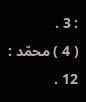: 3 .
( 4 ) محمّد : 12 .